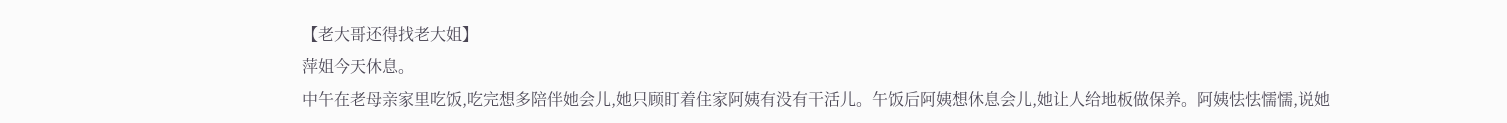【老大哥还得找老大姐】
萍姐今天休息。
中午在老母亲家里吃饭,吃完想多陪伴她会儿,她只顾盯着住家阿姨有没有干活儿。午饭后阿姨想休息会儿,她让人给地板做保养。阿姨怯怯懦懦,说她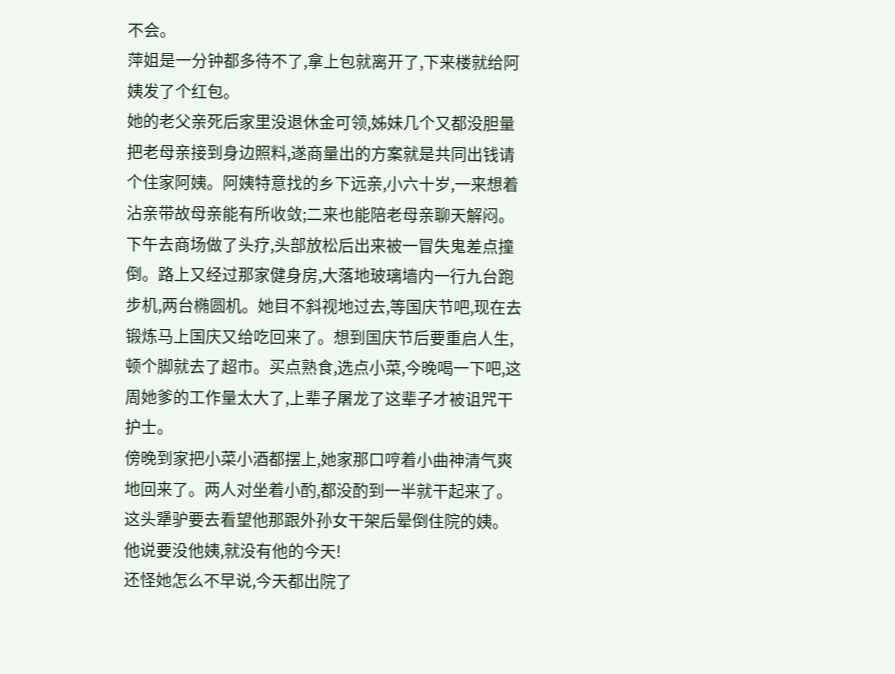不会。
萍姐是一分钟都多待不了,拿上包就离开了,下来楼就给阿姨发了个红包。
她的老父亲死后家里没退休金可领,姊妹几个又都没胆量把老母亲接到身边照料,遂商量出的方案就是共同出钱请个住家阿姨。阿姨特意找的乡下远亲,小六十岁,一来想着沾亲带故母亲能有所收敛;二来也能陪老母亲聊天解闷。
下午去商场做了头疗,头部放松后出来被一冒失鬼差点撞倒。路上又经过那家健身房,大落地玻璃墙内一行九台跑步机,两台椭圆机。她目不斜视地过去,等国庆节吧,现在去锻炼马上国庆又给吃回来了。想到国庆节后要重启人生,顿个脚就去了超市。买点熟食,选点小菜,今晚喝一下吧,这周她爹的工作量太大了,上辈子屠龙了这辈子才被诅咒干护士。
傍晚到家把小菜小酒都摆上,她家那口哼着小曲神清气爽地回来了。两人对坐着小酌,都没酌到一半就干起来了。
这头犟驴要去看望他那跟外孙女干架后晕倒住院的姨。
他说要没他姨,就没有他的今天!
还怪她怎么不早说,今天都出院了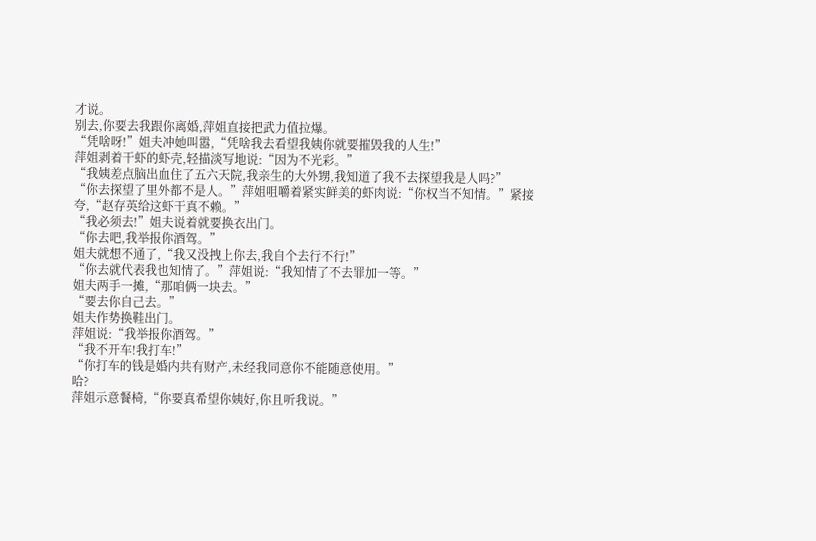才说。
别去,你要去我跟你离婚,萍姐直接把武力值拉爆。
“凭啥呀!”姐夫冲她叫嚣,“凭啥我去看望我姨你就要摧毁我的人生!”
萍姐剥着干虾的虾壳,轻描淡写地说:“因为不光彩。”
“我姨差点脑出血住了五六天院,我亲生的大外甥,我知道了我不去探望我是人吗?”
“你去探望了里外都不是人。”萍姐咀嚼着紧实鲜美的虾肉说:“你权当不知情。”紧接夸,“赵存英给这虾干真不赖。”
“我必须去!”姐夫说着就要换衣出门。
“你去吧,我举报你酒驾。”
姐夫就想不通了,“我又没拽上你去,我自个去行不行!”
“你去就代表我也知情了。”萍姐说:“我知情了不去罪加一等。”
姐夫两手一摊,“那咱俩一块去。”
“要去你自己去。”
姐夫作势换鞋出门。
萍姐说:“我举报你酒驾。”
“我不开车!我打车!”
“你打车的钱是婚内共有财产,未经我同意你不能随意使用。”
哈?
萍姐示意餐椅,“你要真希望你姨好,你且听我说。”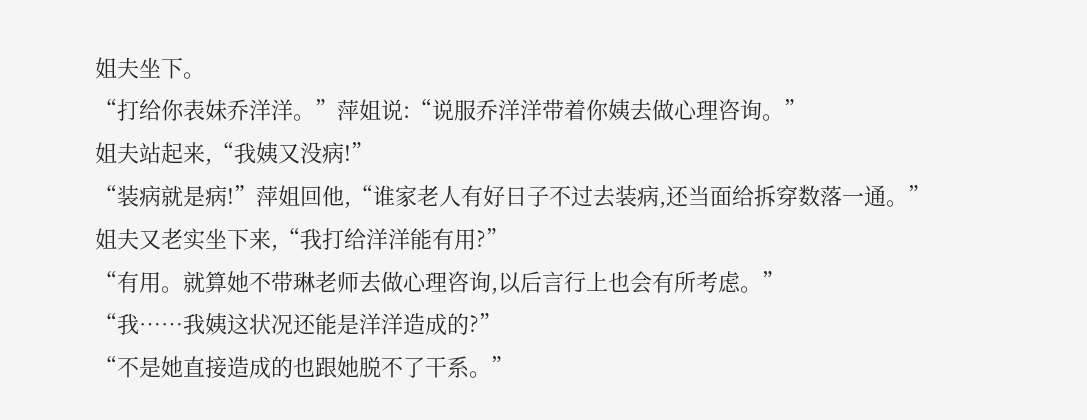姐夫坐下。
“打给你表妹乔洋洋。”萍姐说:“说服乔洋洋带着你姨去做心理咨询。”
姐夫站起来,“我姨又没病!”
“装病就是病!”萍姐回他,“谁家老人有好日子不过去装病,还当面给拆穿数落一通。”
姐夫又老实坐下来,“我打给洋洋能有用?”
“有用。就算她不带琳老师去做心理咨询,以后言行上也会有所考虑。”
“我……我姨这状况还能是洋洋造成的?”
“不是她直接造成的也跟她脱不了干系。”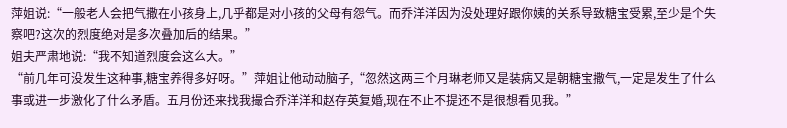萍姐说:“一般老人会把气撒在小孩身上,几乎都是对小孩的父母有怨气。而乔洋洋因为没处理好跟你姨的关系导致糖宝受累,至少是个失察吧?这次的烈度绝对是多次叠加后的结果。”
姐夫严肃地说:“我不知道烈度会这么大。”
“前几年可没发生这种事,糖宝养得多好呀。”萍姐让他动动脑子,“忽然这两三个月琳老师又是装病又是朝糖宝撒气,一定是发生了什么事或进一步激化了什么矛盾。五月份还来找我撮合乔洋洋和赵存英复婚,现在不止不提还不是很想看见我。”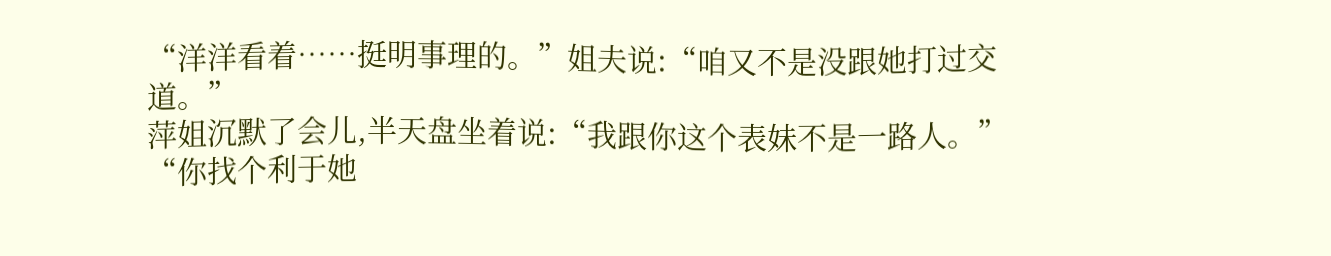“洋洋看着……挺明事理的。”姐夫说:“咱又不是没跟她打过交道。”
萍姐沉默了会儿,半天盘坐着说:“我跟你这个表妹不是一路人。”
“你找个利于她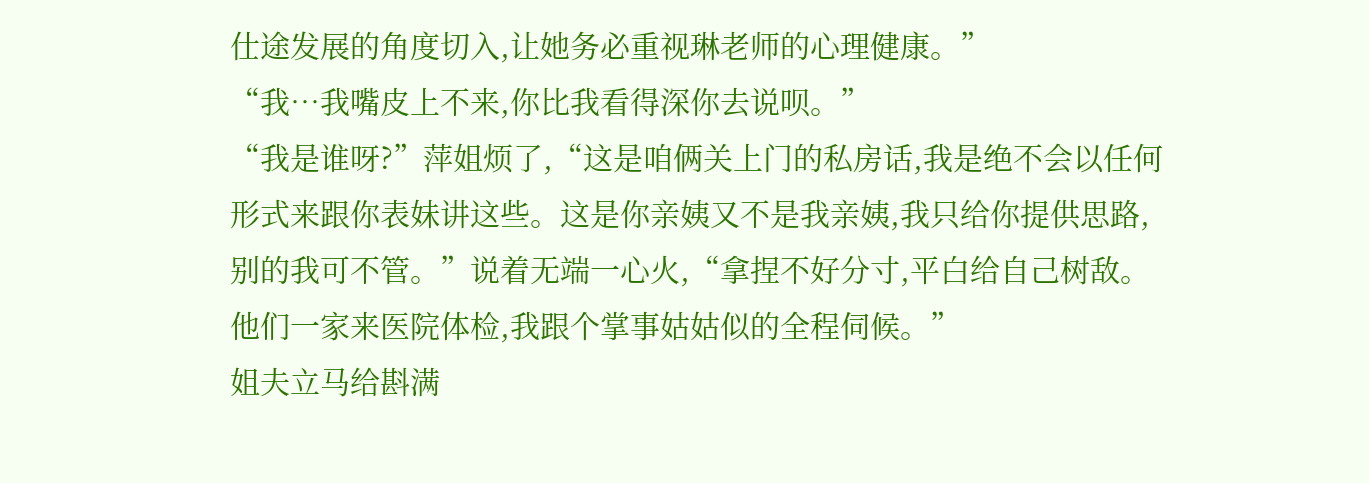仕途发展的角度切入,让她务必重视琳老师的心理健康。”
“我…我嘴皮上不来,你比我看得深你去说呗。”
“我是谁呀?”萍姐烦了,“这是咱俩关上门的私房话,我是绝不会以任何形式来跟你表妹讲这些。这是你亲姨又不是我亲姨,我只给你提供思路,别的我可不管。”说着无端一心火,“拿捏不好分寸,平白给自己树敌。他们一家来医院体检,我跟个掌事姑姑似的全程伺候。”
姐夫立马给斟满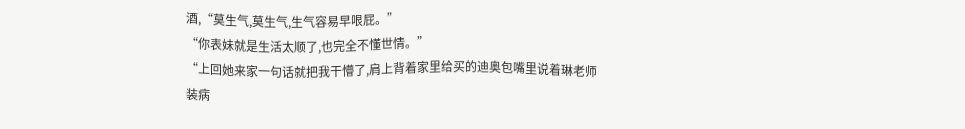酒,“莫生气,莫生气,生气容易早哏屁。”
“你表妹就是生活太顺了,也完全不懂世情。”
“上回她来家一句话就把我干懵了,肩上背着家里给买的迪奥包嘴里说着琳老师装病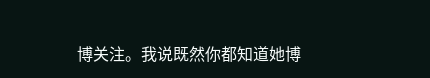博关注。我说既然你都知道她博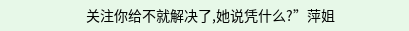关注你给不就解决了,她说凭什么?”萍姐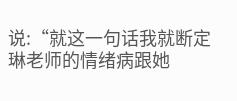说:“就这一句话我就断定琳老师的情绪病跟她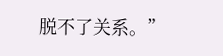脱不了关系。”